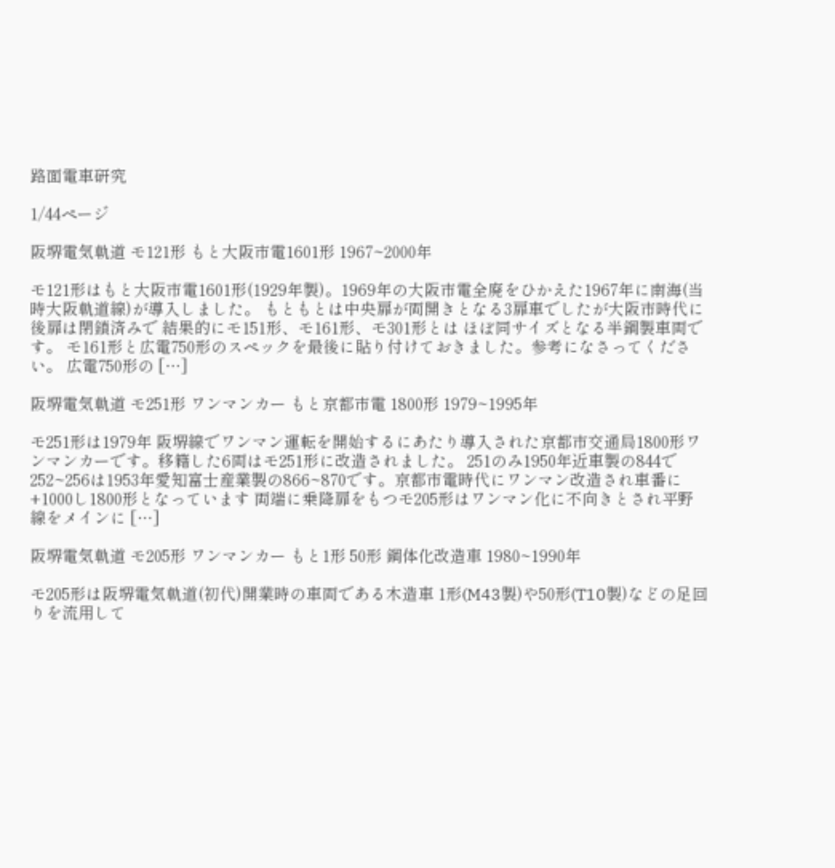路面電車研究

1/44ページ

阪堺電気軌道 モ121形 もと大阪市電1601形 1967~2000年

モ121形はもと大阪市電1601形(1929年製)。1969年の大阪市電全廃をひかえた1967年に南海(当時大阪軌道線)が導入しました。 もともとは中央扉が両開きとなる3扉車でしたが大阪市時代に後扉は閉鎖済みで 結果的にモ151形、モ161形、モ301形とは ほぼ同サイズとなる半鋼製車両です。 モ161形と広電750形のスペックを最後に貼り付けておきました。参考になさってください。 広電750形の […]

阪堺電気軌道 モ251形 ワンマンカー もと京都市電 1800形 1979~1995年

モ251形は1979年 阪堺線でワンマン運転を開始するにあたり導入された京都市交通局1800形ワンマンカーです。移籍した6両はモ251形に改造されました。 251のみ1950年近車製の844で 252~256は1953年愛知富士産業製の866~870です。京都市電時代にワンマン改造され車番に+1000し1800形となっています 両端に乗降扉をもつモ205形はワンマン化に不向きとされ平野線をメインに […]

阪堺電気軌道 モ205形 ワンマンカー もと1形 50形 鋼体化改造車 1980~1990年

モ205形は阪堺電気軌道(初代)開業時の車両である木造車 1形(M43製)や50形(T10製)などの足回りを流用して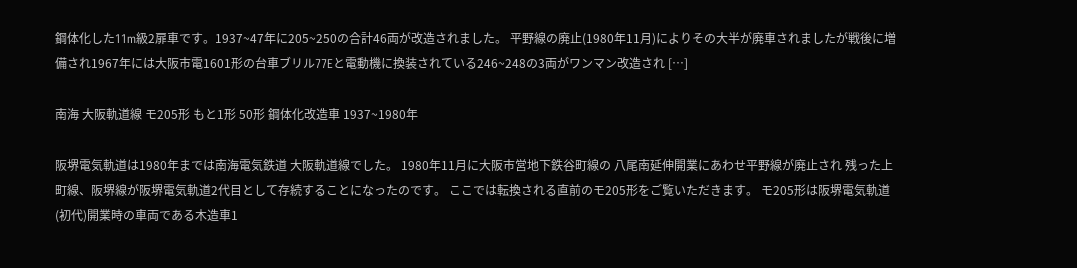鋼体化した11m級2扉車です。1937~47年に205~250の合計46両が改造されました。 平野線の廃止(1980年11月)によりその大半が廃車されましたが戦後に増備され1967年には大阪市電1601形の台車ブリル77Eと電動機に換装されている246~248の3両がワンマン改造され […]

南海 大阪軌道線 モ205形 もと1形 50形 鋼体化改造車 1937~1980年

阪堺電気軌道は1980年までは南海電気鉄道 大阪軌道線でした。 1980年11月に大阪市営地下鉄谷町線の 八尾南延伸開業にあわせ平野線が廃止され 残った上町線、阪堺線が阪堺電気軌道2代目として存続することになったのです。 ここでは転換される直前のモ205形をご覧いただきます。 モ205形は阪堺電気軌道(初代)開業時の車両である木造車1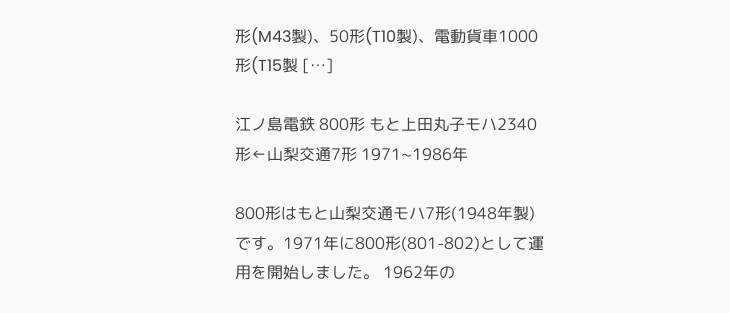形(M43製)、50形(T10製)、電動貨車1000形(T15製 […]

江ノ島電鉄 800形 もと上田丸子モハ2340形←山梨交通7形 1971~1986年

800形はもと山梨交通モハ7形(1948年製)です。1971年に800形(801-802)として運用を開始しました。 1962年の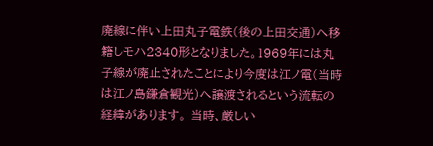廃線に伴い上田丸子電鉄(後の上田交通)へ移籍しモハ2340形となりました。1969年には丸子線が廃止されたことにより今度は江ノ電(当時は江ノ島鎌倉観光)へ譲渡されるという流転の経緯があります。 当時、厳しい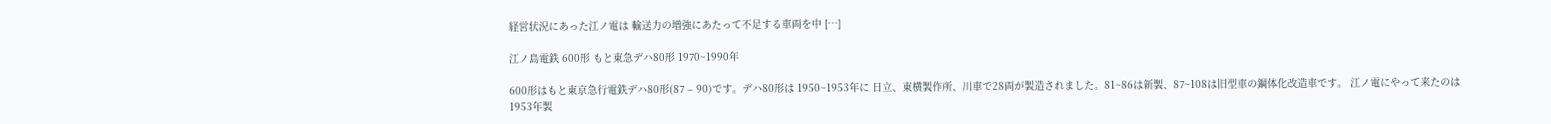経営状況にあった江ノ電は 輸送力の増強にあたって不足する車両を中 […]

江ノ島電鉄 600形 もと東急デハ80形 1970~1990年

600形はもと東京急行電鉄デハ80形(87 – 90)です。デハ80形は 1950~1953年に 日立、東横製作所、川車で28両が製造されました。81~86は新製、87~108は旧型車の鋼体化改造車です。 江ノ電にやって来たのは1953年製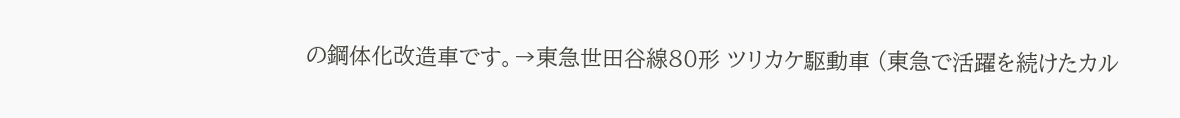の鋼体化改造車です。→東急世田谷線80形 ツリカケ駆動車 (東急で活躍を続けたカル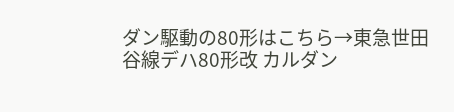ダン駆動の80形はこちら→東急世田谷線デハ80形改 カルダン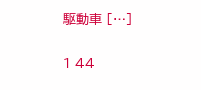駆動車 […]

1 44